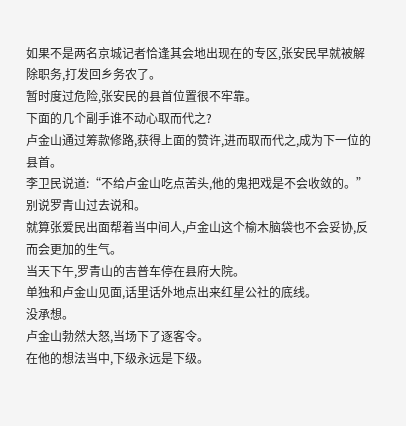如果不是两名京城记者恰逢其会地出现在的专区,张安民早就被解除职务,打发回乡务农了。
暂时度过危险,张安民的县首位置很不牢靠。
下面的几个副手谁不动心取而代之?
卢金山通过筹款修路,获得上面的赞许,进而取而代之,成为下一位的县首。
李卫民说道:“不给卢金山吃点苦头,他的鬼把戏是不会收敛的。”
别说罗青山过去说和。
就算张爱民出面帮着当中间人,卢金山这个榆木脑袋也不会妥协,反而会更加的生气。
当天下午,罗青山的吉普车停在县府大院。
单独和卢金山见面,话里话外地点出来红星公社的底线。
没承想。
卢金山勃然大怒,当场下了逐客令。
在他的想法当中,下级永远是下级。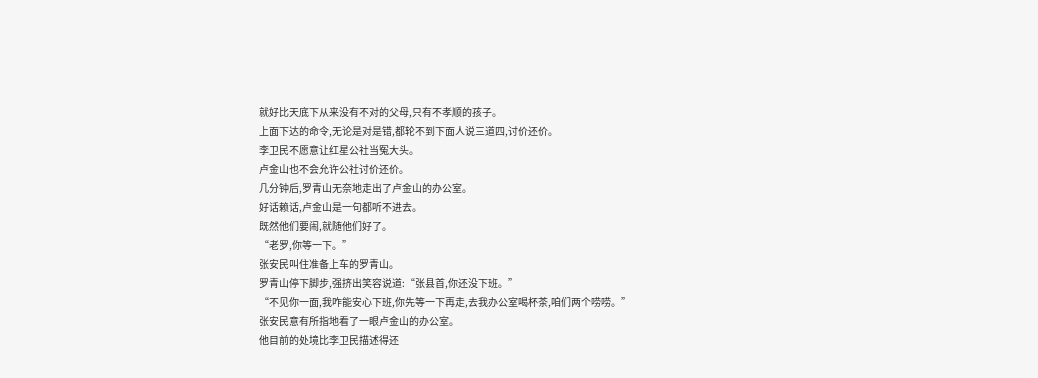就好比天底下从来没有不对的父母,只有不孝顺的孩子。
上面下达的命令,无论是对是错,都轮不到下面人说三道四,讨价还价。
李卫民不愿意让红星公社当冤大头。
卢金山也不会允许公社讨价还价。
几分钟后,罗青山无奈地走出了卢金山的办公室。
好话赖话,卢金山是一句都听不进去。
既然他们要闹,就随他们好了。
“老罗,你等一下。”
张安民叫住准备上车的罗青山。
罗青山停下脚步,强挤出笑容说道:“张县首,你还没下班。”
“不见你一面,我咋能安心下班,你先等一下再走,去我办公室喝杯茶,咱们两个唠唠。”
张安民意有所指地看了一眼卢金山的办公室。
他目前的处境比李卫民描述得还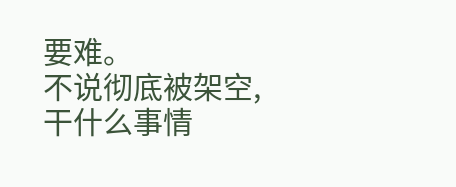要难。
不说彻底被架空,干什么事情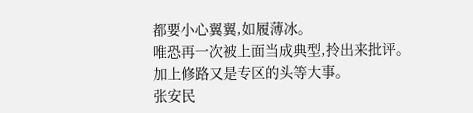都要小心翼翼,如履薄冰。
唯恐再一次被上面当成典型,拎出来批评。
加上修路又是专区的头等大事。
张安民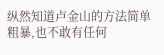纵然知道卢金山的方法简单粗暴,也不敢有任何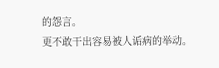的怨言。
更不敢干出容易被人诟病的举动。